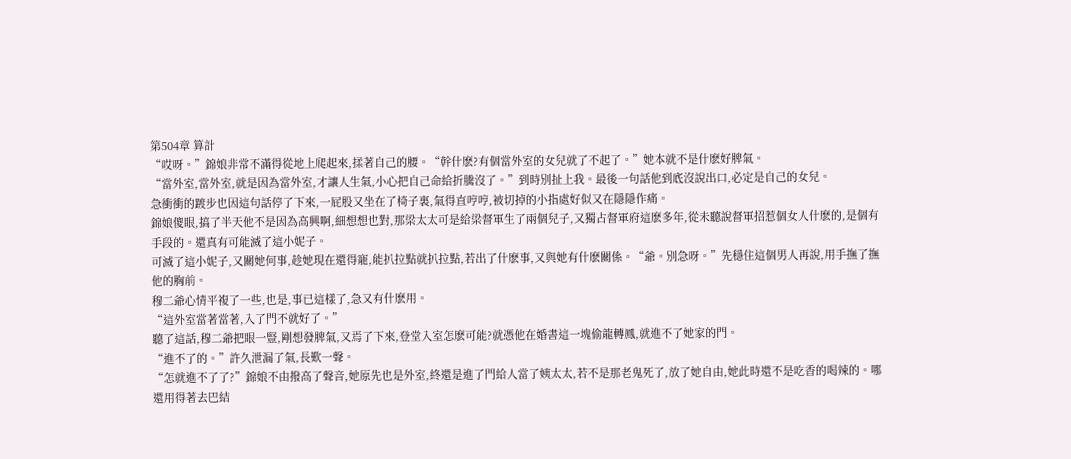第504章 算計
“哎呀。”錦娘非常不滿得從地上爬起來,揉著自己的腰。“幹什麽?有個當外室的女兒就了不起了。”她本就不是什麽好脾氣。
“當外室,當外室,就是因為當外室,才讓人生氣,小心把自己命給折騰沒了。”到時別扯上我。最後一句話他到底沒說出口,必定是自己的女兒。
急衝衝的踱步也因這句話停了下來,一屁股又坐在了椅子裏,氣得直哼哼,被切掉的小指處好似又在隱隱作痛。
錦娘傻眼,搞了半天他不是因為高興啊,細想想也對,那梁太太可是給梁督軍生了兩個兒子,又獨占督軍府這麽多年,從未聽說督軍招惹個女人什麽的,是個有手段的。還真有可能滅了這小妮子。
可滅了這小妮子,又關她何事,趁她現在還得寵,能扒拉點就扒拉點,若出了什麽事,又與她有什麽關係。“爺。別急呀。”先穩住這個男人再說,用手撫了撫他的胸前。
穆二爺心情平複了一些,也是,事已這樣了,急又有什麽用。
“這外室當著當著,入了門不就好了。”
聽了這話,穆二爺把眼一豎,剛想發脾氣,又焉了下來,登堂入室怎麽可能?就憑他在婚書這一塊偷龍轉鳳,就進不了她家的門。
“進不了的。”許久泄漏了氣,長歎一聲。
“怎就進不了了?”錦娘不由撥高了聲音,她原先也是外室,終還是進了門給人當了姨太太,若不是那老鬼死了,放了她自由,她此時還不是吃香的喝辣的。哪還用得著去巴結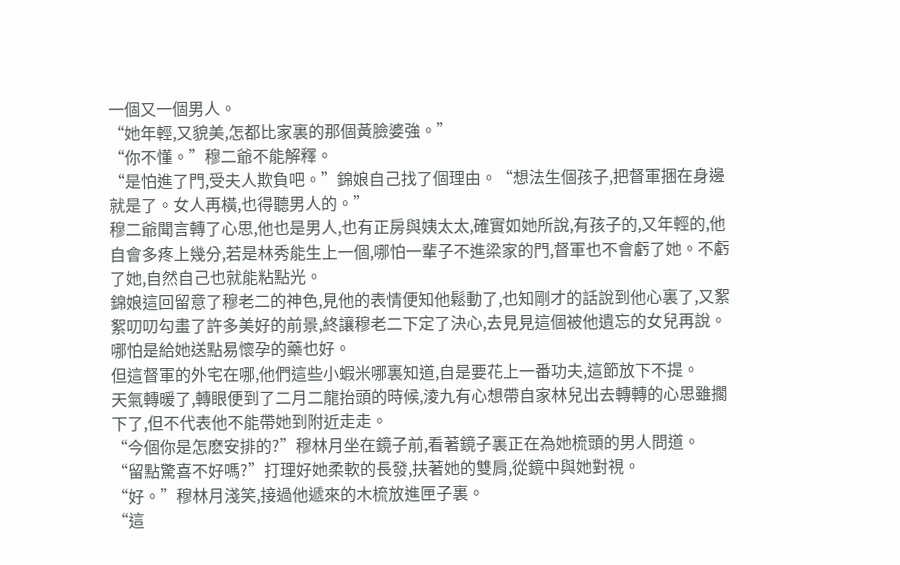一個又一個男人。
“她年輕,又貌美,怎都比家裏的那個黃臉婆強。”
“你不懂。”穆二爺不能解釋。
“是怕進了門,受夫人欺負吧。”錦娘自己找了個理由。“想法生個孩子,把督軍捆在身邊就是了。女人再橫,也得聽男人的。”
穆二爺聞言轉了心思,他也是男人,也有正房與姨太太,確實如她所說,有孩子的,又年輕的,他自會多疼上幾分,若是林秀能生上一個,哪怕一輩子不進梁家的門,督軍也不會虧了她。不虧了她,自然自己也就能粘點光。
錦娘這回留意了穆老二的神色,見他的表情便知他鬆動了,也知剛才的話說到他心裏了,又絮絮叨叨勾畫了許多美好的前景,終讓穆老二下定了決心,去見見這個被他遺忘的女兒再說。哪怕是給她送點易懷孕的藥也好。
但這督軍的外宅在哪,他們這些小蝦米哪裏知道,自是要花上一番功夫,這節放下不提。
天氣轉暖了,轉眼便到了二月二龍抬頭的時候,淩九有心想帶自家林兒出去轉轉的心思雖擱下了,但不代表他不能帶她到附近走走。
“今個你是怎麽安排的?”穆林月坐在鏡子前,看著鏡子裏正在為她梳頭的男人問道。
“留點驚喜不好嗎?”打理好她柔軟的長發,扶著她的雙肩,從鏡中與她對視。
“好。”穆林月淺笑,接過他遞來的木梳放進匣子裏。
“這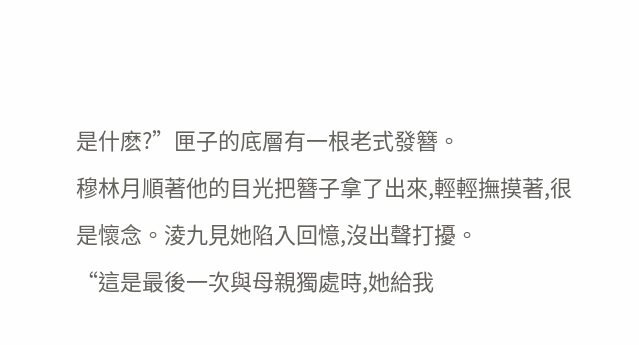是什麽?”匣子的底層有一根老式發簪。
穆林月順著他的目光把簪子拿了出來,輕輕撫摸著,很是懷念。淩九見她陷入回憶,沒出聲打擾。
“這是最後一次與母親獨處時,她給我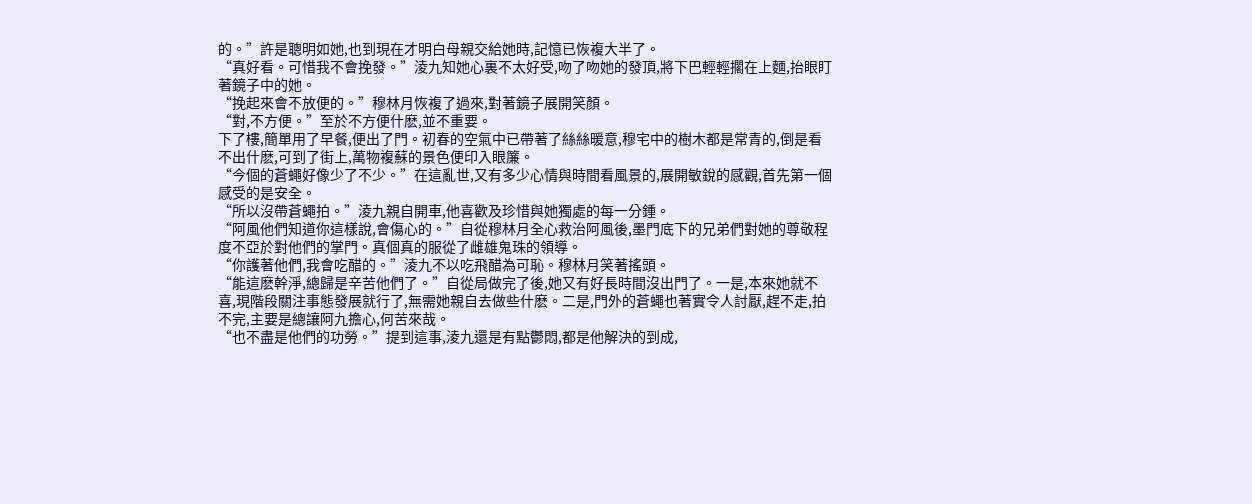的。”許是聰明如她,也到現在才明白母親交給她時,記憶已恢複大半了。
“真好看。可惜我不會挽發。”淩九知她心裏不太好受,吻了吻她的發頂,將下巴輕輕擱在上麵,抬眼盯著鏡子中的她。
“挽起來會不放便的。”穆林月恢複了過來,對著鏡子展開笑顏。
“對,不方便。”至於不方便什麽,並不重要。
下了樓,簡單用了早餐,便出了門。初春的空氣中已帶著了絲絲暖意,穆宅中的樹木都是常青的,倒是看不出什麽,可到了街上,萬物複蘇的景色便印入眼簾。
“今個的蒼蠅好像少了不少。”在這亂世,又有多少心情與時間看風景的,展開敏銳的感觀,首先第一個感受的是安全。
“所以沒帶蒼蠅拍。”淩九親自開車,他喜歡及珍惜與她獨處的每一分鍾。
“阿風他們知道你這樣說,會傷心的。”自從穆林月全心救治阿風後,墨門底下的兄弟們對她的尊敬程度不亞於對他們的掌門。真個真的服從了雌雄鬼珠的領導。
“你護著他們,我會吃醋的。”淩九不以吃飛醋為可恥。穆林月笑著搖頭。
“能這麽幹淨,總歸是辛苦他們了。”自從局做完了後,她又有好長時間沒出門了。一是,本來她就不喜,現階段關注事態發展就行了,無需她親自去做些什麽。二是,門外的蒼蠅也著實令人討厭,趕不走,拍不完,主要是總讓阿九擔心,何苦來哉。
“也不盡是他們的功勞。”提到這事,淩九還是有點鬱悶,都是他解決的到成,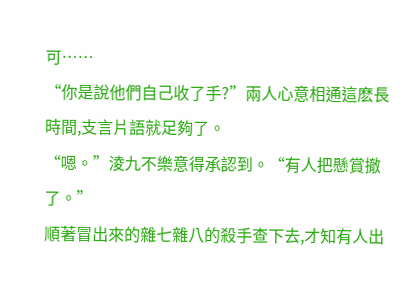可……
“你是說他們自己收了手?”兩人心意相通這麽長時間,支言片語就足夠了。
“嗯。”淩九不樂意得承認到。“有人把懸賞撤了。”
順著冒出來的雜七雜八的殺手查下去,才知有人出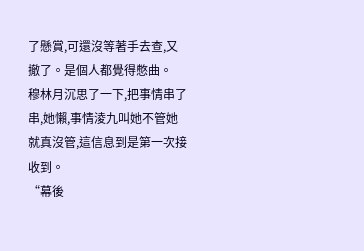了懸賞,可還沒等著手去查,又撤了。是個人都覺得憋曲。
穆林月沉思了一下,把事情串了串,她懶,事情淩九叫她不管她就真沒管,這信息到是第一次接收到。
“幕後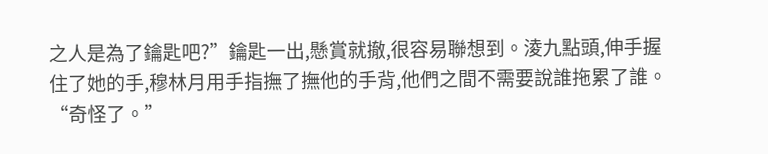之人是為了鑰匙吧?”鑰匙一出,懸賞就撤,很容易聯想到。淩九點頭,伸手握住了她的手,穆林月用手指撫了撫他的手背,他們之間不需要說誰拖累了誰。
“奇怪了。”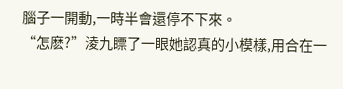腦子一開動,一時半會還停不下來。
“怎麽?”淩九瞟了一眼她認真的小模樣,用合在一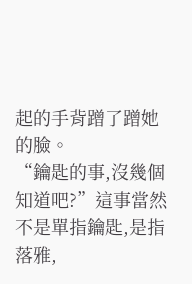起的手背蹭了蹭她的臉。
“鑰匙的事,沒幾個知道吧?”這事當然不是單指鑰匙,是指落雅,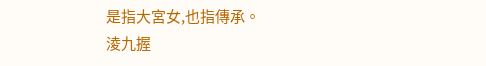是指大宮女,也指傳承。
淩九握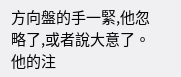方向盤的手一緊,他忽略了,或者說大意了。他的注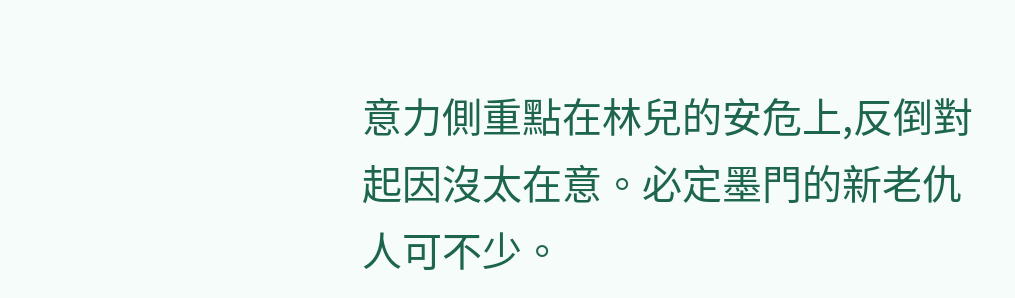意力側重點在林兒的安危上,反倒對起因沒太在意。必定墨門的新老仇人可不少。